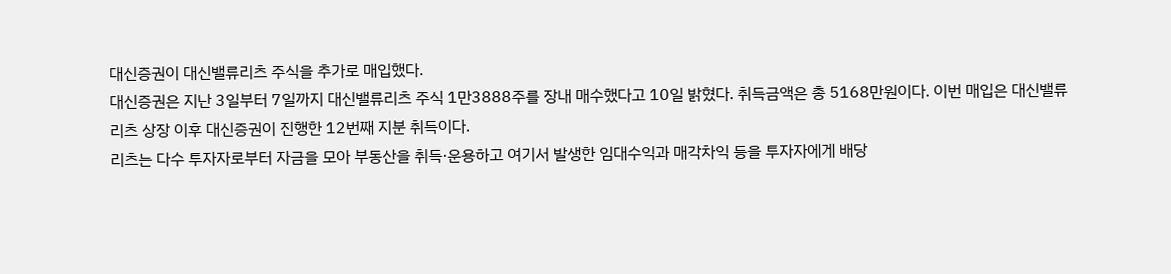대신증권이 대신밸류리츠 주식을 추가로 매입했다.
대신증권은 지난 3일부터 7일까지 대신밸류리츠 주식 1만3888주를 장내 매수했다고 10일 밝혔다. 취득금액은 총 5168만원이다. 이번 매입은 대신밸류리츠 상장 이후 대신증권이 진행한 12번째 지분 취득이다.
리츠는 다수 투자자로부터 자금을 모아 부동산을 취득·운용하고 여기서 발생한 임대수익과 매각차익 등을 투자자에게 배당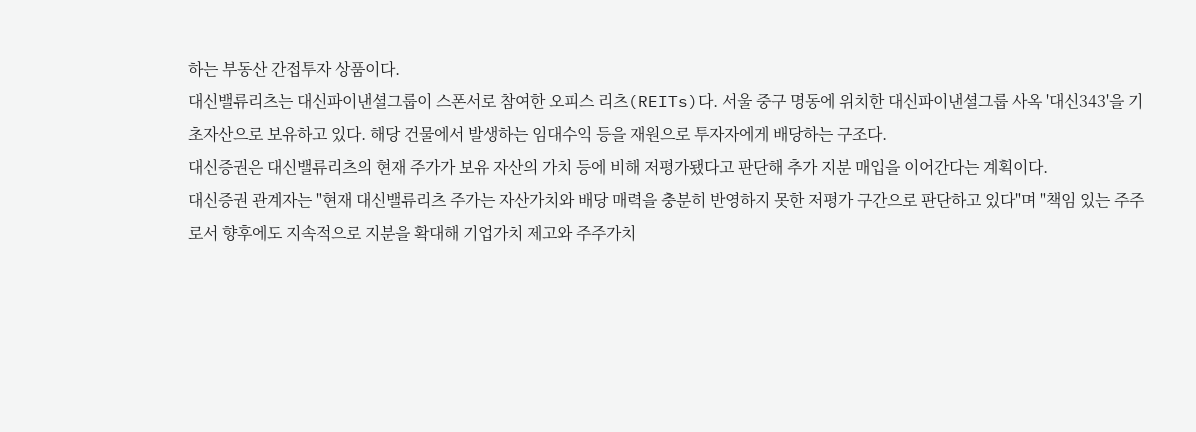하는 부동산 간접투자 상품이다.
대신밸류리츠는 대신파이낸셜그룹이 스폰서로 참여한 오피스 리츠(REITs)다. 서울 중구 명동에 위치한 대신파이낸셜그룹 사옥 '대신343'을 기초자산으로 보유하고 있다. 해당 건물에서 발생하는 임대수익 등을 재원으로 투자자에게 배당하는 구조다.
대신증권은 대신밸류리츠의 현재 주가가 보유 자산의 가치 등에 비해 저평가됐다고 판단해 추가 지분 매입을 이어간다는 계획이다.
대신증권 관계자는 "현재 대신밸류리츠 주가는 자산가치와 배당 매력을 충분히 반영하지 못한 저평가 구간으로 판단하고 있다"며 "책임 있는 주주로서 향후에도 지속적으로 지분을 확대해 기업가치 제고와 주주가치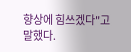향상에 힘쓰겠다"고 말했다.